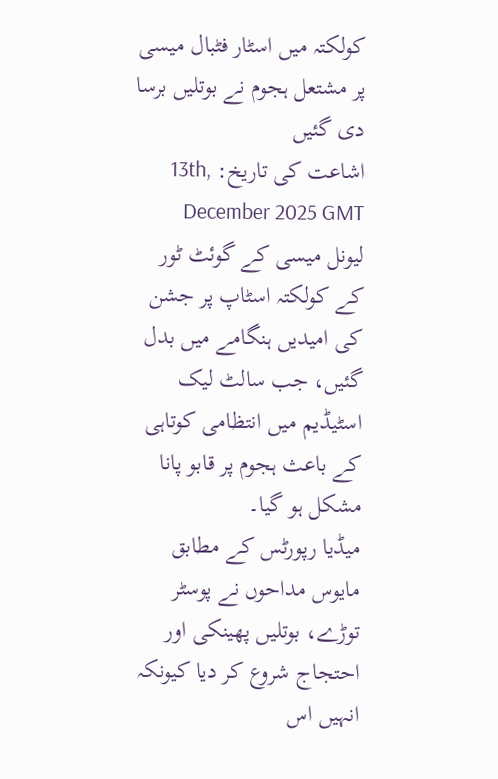کولکتہ میں اسٹار فٹبال میسی پر مشتعل ہجوم نے بوتلیں برسا دی گئیں
اشاعت کی تاریخ: 13th, December 2025 GMT
لیونل میسی کے گوئٹ ٹور کے کولکتہ اسٹاپ پر جشن کی امیدیں ہنگامے میں بدل گئیں، جب سالٹ لیک اسٹیڈیم میں انتظامی کوتاہی کے باعث ہجوم پر قابو پانا مشکل ہو گیا۔
میڈیا رپورٹس کے مطابق مایوس مداحوں نے پوسٹر توڑے، بوتلیں پھینکی اور احتجاج شروع کر دیا کیونکہ انہیں اس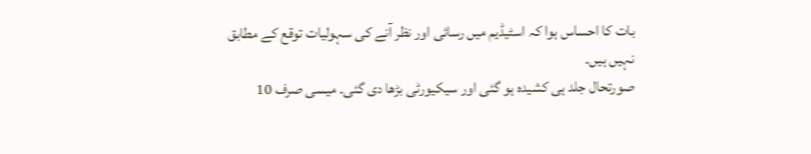بات کا احساس ہوا کہ اسٹیڈیم میں رسائی اور نظر آنے کی سہولیات توقع کے مطابق نہیں ہیں۔
صورتحال جلد ہی کشیدہ ہو گئی اور سیکیورٹی بڑھا دی گئی۔ میسی صرف 10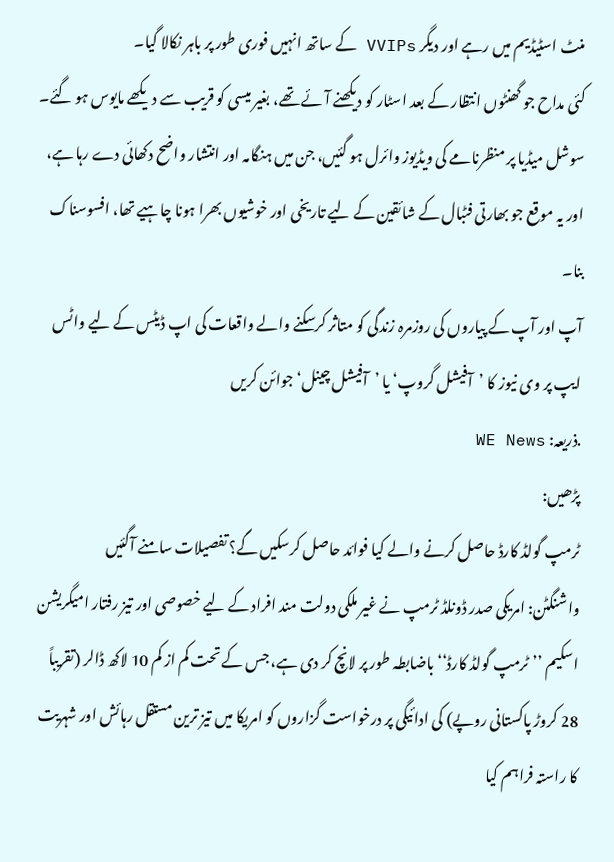منٹ اسٹیڈیم میں رہے اور دیگر VVIPs کے ساتھ انہیں فوری طور پر باہر نکالا گیا۔
کئی مداح جو گھنٹوں انتظار کے بعد اسٹار کو دیکھنے آئے تھے، بغیر میسی کو قریب سے دیکھے مایوس ہو گئے۔
سوشل میڈیا پر منظرنامے کی ویڈیوز وائرل ہو گئیں، جن میں ہنگامہ اور انتشار واضح دکھائی دے رہا ہے، اور یہ موقع جو بھارتی فٹبال کے شائقین کے لیے تاریخی اور خوشیوں بھرا ہونا چاہیے تھا، افسوسناک بنا۔
آپ اور آپ کے پیاروں کی روزمرہ زندگی کو متاثر کرسکنے والے واقعات کی اپ ڈیٹس کے لیے واٹس ایپ پر وی نیوز کا ’آفیشل گروپ‘ یا ’آفیشل چینل‘ جوائن کریں
.ذریعہ: WE News
پڑھیں:
ٹرمپ گولڈ کارڈ حاصل کرنے والے کیا فوائد حاصل کرسکیں گے؟ تفصیلات سامنے آگئیں
واشنگٹن: امریکی صدر ڈونلڈ ٹرمپ نے غیر ملکی دولت مند افراد کے لیے خصوصی اور تیز رفتار امیگریشن اسکیم ’’ٹرمپ گولڈ کارڈ‘‘ باضابطہ طور پر لانچ کر دی ہے، جس کے تحت کم از کم 10 لاکھ ڈالر (تقریباً 28 کروڑ پاکستانی روپے) کی ادائیگی پر درخواست گزاروں کو امریکا میں تیز ترین مستقل رہائش اور شہریت کا راستہ فراہم کیا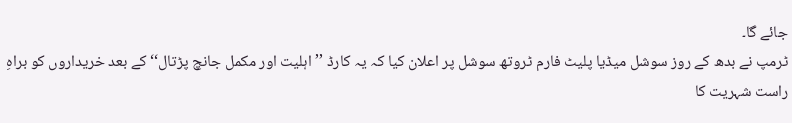جائے گا۔
ٹرمپ نے بدھ کے روز سوشل میڈیا پلیٹ فارم ٹروتھ سوشل پر اعلان کیا کہ یہ کارڈ ’’اہلیت اور مکمل جانچ پڑتال‘‘ کے بعد خریداروں کو براہِ راست شہریت کا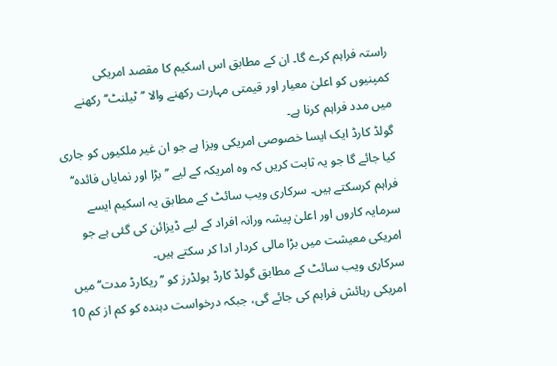راستہ فراہم کرے گا۔ ان کے مطابق اس اسکیم کا مقصد امریکی کمپنیوں کو اعلیٰ معیار اور قیمتی مہارت رکھنے والا ’’ٹیلنٹ‘‘ رکھنے میں مدد فراہم کرنا ہے۔
گولڈ کارڈ ایک ایسا خصوصی امریکی ویزا ہے جو ان غیر ملکیوں کو جاری کیا جائے گا جو یہ ثابت کریں کہ وہ امریکہ کے لیے ’’بڑا اور نمایاں فائدہ‘‘ فراہم کرسکتے ہیں۔ سرکاری ویب سائٹ کے مطابق یہ اسکیم ایسے سرمایہ کاروں اور اعلیٰ پیشہ ورانہ افراد کے لیے ڈیزائن کی گئی ہے جو امریکی معیشت میں بڑا مالی کردار ادا کر سکتے ہیں۔
سرکاری ویب سائٹ کے مطابق گولڈ کارڈ ہولڈرز کو ’’ریکارڈ مدت‘‘ میں امریکی رہائش فراہم کی جائے گی، جبکہ درخواست دہندہ کو کم از کم 10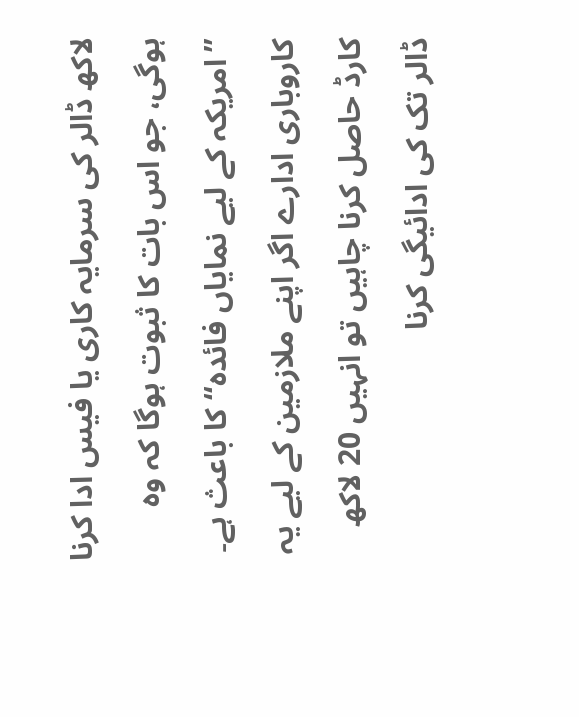لاکھ ڈالر کی سرمایہ کاری یا فیس ادا کرنا ہوگی، جو اس بات کا ثبوت ہوگا کہ وہ ’’امریکہ کے لیے نمایاں فائدہ‘‘ کا باعث ہے۔
کاروباری ادارے اگر اپنے ملازمین کے لیے یہ کارڈ حاصل کرنا چاہیں تو انہیں 20 لاکھ ڈالر تک کی ادائیگی کرنا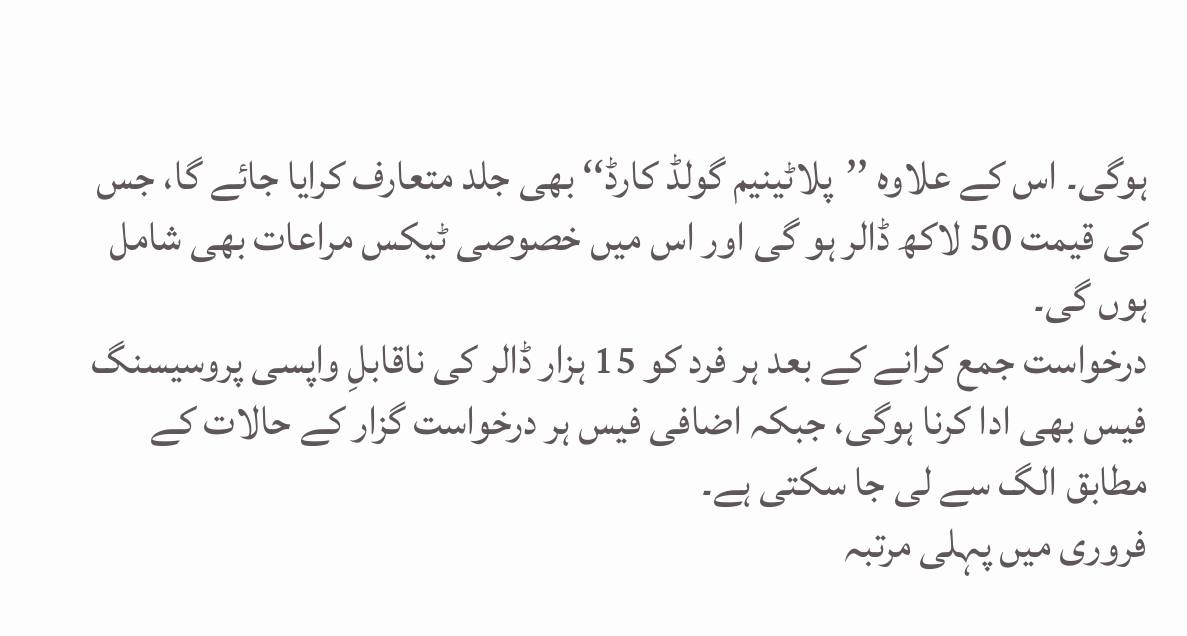ہوگی۔ اس کے علاوہ ’’پلاٹینیم گولڈ کارڈ‘‘ بھی جلد متعارف کرایا جائے گا، جس کی قیمت 50 لاکھ ڈالر ہو گی اور اس میں خصوصی ٹیکس مراعات بھی شامل ہوں گی۔
درخواست جمع کرانے کے بعد ہر فرد کو 15 ہزار ڈالر کی ناقابلِ واپسی پروسیسنگ فیس بھی ادا کرنا ہوگی، جبکہ اضافی فیس ہر درخواست گزار کے حالات کے مطابق الگ سے لی جا سکتی ہے۔
فروری میں پہلی مرتبہ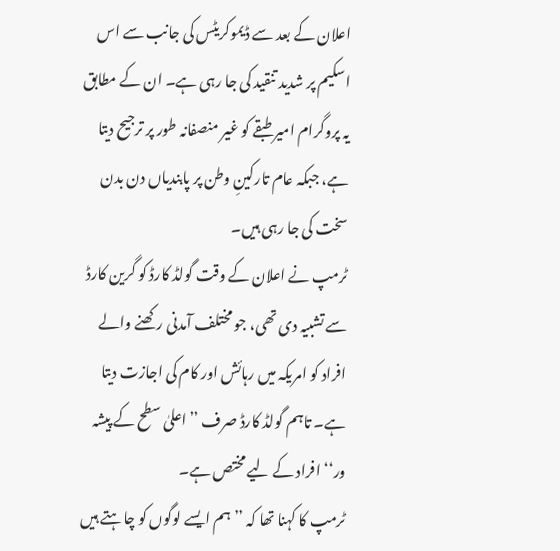اعلان کے بعد سے ڈیموکریٹس کی جانب سے اس اسکیم پر شدید تنقید کی جا رہی ہے۔ ان کے مطابق یہ پروگرام امیر طبقے کو غیر منصفانہ طور پر ترجیح دیتا ہے، جبکہ عام تارکینِ وطن پر پابندیاں دن بدن سخت کی جا رہی ہیں۔
ٹرمپ نے اعلان کے وقت گولڈ کارڈ کو گرین کارڈ سے تشبیہ دی تھی، جو مختلف آمدنی رکھنے والے افراد کو امریکہ میں رہائش اور کام کی اجازت دیتا ہے۔ تاہم گولڈ کارڈ صرف ’’اعلیٰ سطح کے پیشہ ور‘‘ افراد کے لیے مختص ہے۔
ٹرمپ کا کہنا تھا کہ ’’ہم ایسے لوگوں کو چاہتے ہیں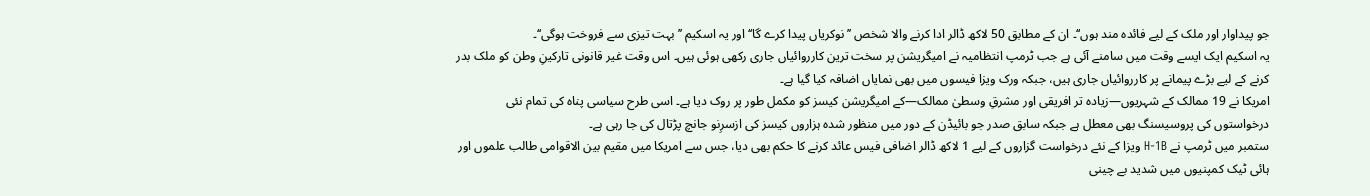جو پیداوار اور ملک کے لیے فائدہ مند ہوں‘‘۔ ان کے مطابق 50 لاکھ ڈالر ادا کرنے والا شخص ’’نوکریاں پیدا کرے گا‘‘ اور یہ اسکیم ’’بہت تیزی سے فروخت ہوگی‘‘۔
یہ اسکیم ایک ایسے وقت میں سامنے آئی ہے جب ٹرمپ انتظامیہ نے امیگریشن پر سخت ترین کارروائیاں جاری رکھی ہوئی ہیں۔ اس وقت غیر قانونی تارکینِ وطن کو ملک بدر کرنے کے لیے بڑے پیمانے پر کارروائیاں جاری ہیں، جبکہ ورک ویزا فیسوں میں بھی نمایاں اضافہ کیا گیا ہے۔
امریکا نے 19 ممالک کے شہریوں—زیادہ تر افریقی اور مشرقِ وسطیٰ ممالک—کے امیگریشن کیسز کو مکمل طور پر روک دیا ہے۔ اسی طرح سیاسی پناہ کی تمام نئی درخواستوں کی پروسیسنگ بھی معطل ہے جبکہ سابق صدر جو بائیڈن کے دور میں منظور شدہ ہزاروں کیسز کی ازسرِنو جانچ پڑتال کی جا رہی ہے۔
ستمبر میں ٹرمپ نے H-1B ویزا کے نئے درخواست گزاروں کے لیے 1 لاکھ ڈالر اضافی فیس عائد کرنے کا حکم بھی دیا، جس سے امریکا میں مقیم بین الاقوامی طالب علموں اور ہائی ٹیک کمپنیوں میں شدید بے چینی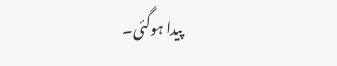پیدا ہوگئی۔